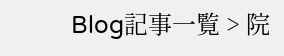Blog記事一覧 > 院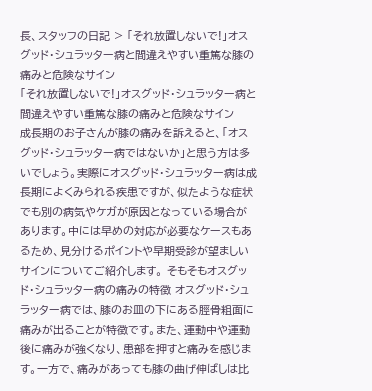長、スタッフの日記 > 「それ放置しないで!」オスグッド・シュラッター病と間違えやすい重篤な膝の痛みと危険なサイン
「それ放置しないで!」オスグッド・シュラッター病と間違えやすい重篤な膝の痛みと危険なサイン
成長期のお子さんが膝の痛みを訴えると、「オスグッド・シュラッター病ではないか」と思う方は多いでしょう。実際にオスグッド・シュラッター病は成長期によくみられる疾患ですが、似たような症状でも別の病気やケガが原因となっている場合があります。中には早めの対応が必要なケースもあるため、見分けるポイントや早期受診が望ましいサインについてご紹介します。 そもそもオスグッド・シュラッター病の痛みの特徴 オスグッド・シュラッター病では、膝のお皿の下にある脛骨粗面に痛みが出ることが特徴です。また、運動中や運動後に痛みが強くなり、患部を押すと痛みを感じます。一方で、痛みがあっても膝の曲げ伸ばしは比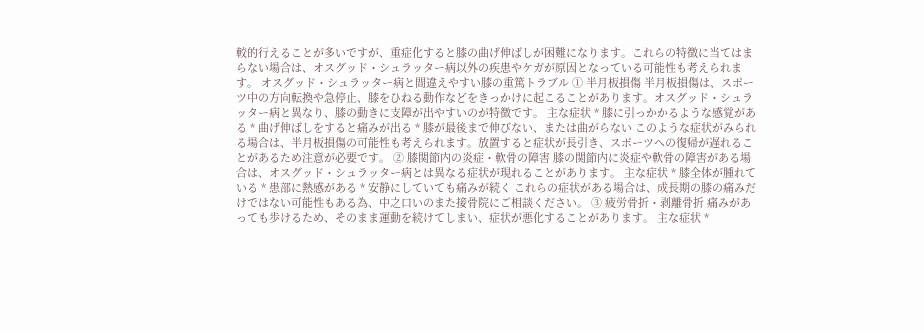較的行えることが多いですが、重症化すると膝の曲げ伸ばしが困難になります。これらの特徴に当てはまらない場合は、オスグッド・シュラッター病以外の疾患やケガが原因となっている可能性も考えられます。 オスグッド・シュラッター病と間違えやすい膝の重篤トラブル ① 半月板損傷 半月板損傷は、スポーツ中の方向転換や急停止、膝をひねる動作などをきっかけに起こることがあります。オスグッド・シュラッター病と異なり、膝の動きに支障が出やすいのが特徴です。 主な症状 * 膝に引っかかるような感覚がある * 曲げ伸ばしをすると痛みが出る * 膝が最後まで伸びない、または曲がらない このような症状がみられる場合は、半月板損傷の可能性も考えられます。放置すると症状が長引き、スポーツへの復帰が遅れることがあるため注意が必要です。 ② 膝関節内の炎症・軟骨の障害 膝の関節内に炎症や軟骨の障害がある場合は、オスグッド・シュラッター病とは異なる症状が現れることがあります。 主な症状 * 膝全体が腫れている * 患部に熱感がある * 安静にしていても痛みが続く これらの症状がある場合は、成長期の膝の痛みだけではない可能性もある為、中之口いのまた接骨院にご相談ください。 ③ 疲労骨折・剥離骨折 痛みがあっても歩けるため、そのまま運動を続けてしまい、症状が悪化することがあります。 主な症状 *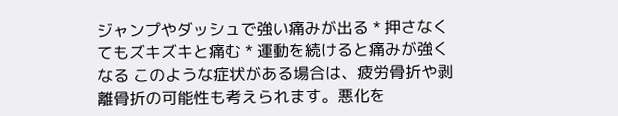ジャンプやダッシュで強い痛みが出る * 押さなくてもズキズキと痛む * 運動を続けると痛みが強くなる このような症状がある場合は、疲労骨折や剥離骨折の可能性も考えられます。悪化を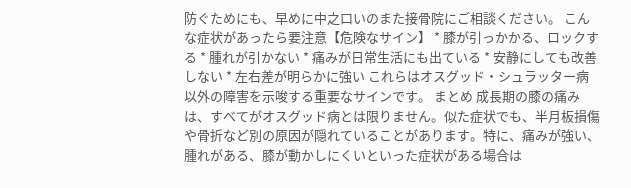防ぐためにも、早めに中之口いのまた接骨院にご相談ください。 こんな症状があったら要注意【危険なサイン】 * 膝が引っかかる、ロックする * 腫れが引かない * 痛みが日常生活にも出ている * 安静にしても改善しない * 左右差が明らかに強い これらはオスグッド・シュラッター病以外の障害を示唆する重要なサインです。 まとめ 成長期の膝の痛みは、すべてがオスグッド病とは限りません。似た症状でも、半月板損傷や骨折など別の原因が隠れていることがあります。特に、痛みが強い、腫れがある、膝が動かしにくいといった症状がある場合は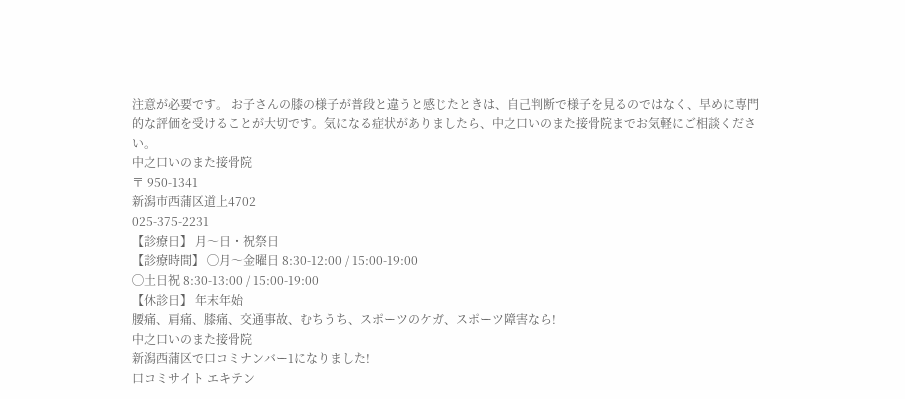注意が必要です。 お子さんの膝の様子が普段と違うと感じたときは、自己判断で様子を見るのではなく、早めに専門的な評価を受けることが大切です。気になる症状がありましたら、中之口いのまた接骨院までお気軽にご相談ください。
中之口いのまた接骨院
〒 950-1341
新潟市西蒲区道上4702
025-375-2231
【診療日】 月〜日・祝祭日
【診療時間】 ◯月〜金曜日 8:30-12:00 / 15:00-19:00
◯土日祝 8:30-13:00 / 15:00-19:00
【休診日】 年末年始
腰痛、肩痛、膝痛、交通事故、むちうち、スポーツのケガ、スポーツ障害なら!
中之口いのまた接骨院
新潟西蒲区で口コミナンバー1になりました!
口コミサイト エキテン